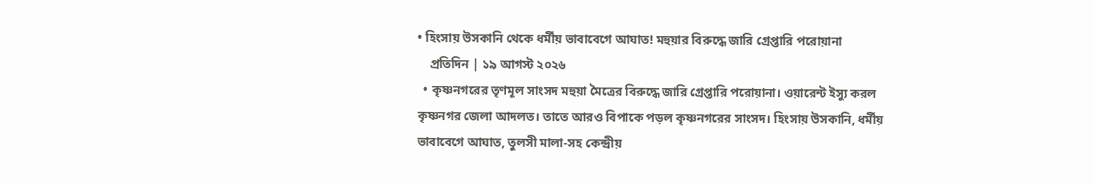• হিংসায় উসকানি থেকে ধর্মীয় ভাবাবেগে আঘাত! মহুয়ার বিরুদ্ধে জারি গ্রেপ্তারি পরোয়ানা
    প্রতিদিন | ১৯ আগস্ট ২০২৬
  • কৃষ্ণনগরের তৃণমূল সাংসদ মহুয়া মৈত্রের বিরুদ্ধে জারি গ্রেপ্তারি পরোয়ানা। ওয়ারেন্ট ইস্যু করল কৃষ্ণনগর জেলা আদলত। তাতে আরও বিপাকে পড়ল কৃষ্ণনগরের সাংসদ। হিংসায় উসকানি, ধর্মীয় ভাবাবেগে আঘাত, তুলসী মালা-সহ কেন্দ্রীয়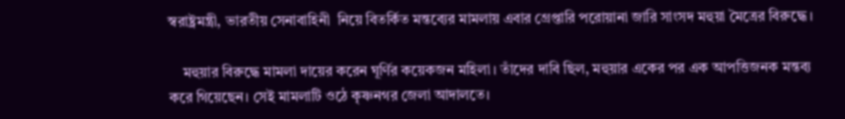স্বরাষ্ট্রমন্ত্রী, ভারতীয় সেনাবাহিনী  নিয়ে বিতর্কিত মন্তব্যের মামলায় এবার গ্রেপ্তারি পরোয়ানা জারি সাংসদ মহুয়া মৈত্রের বিরুদ্ধে।

    মহুয়ার বিরুদ্ধে মামলা দায়ের করেন ঘূর্ণির কয়েকজন মহিলা। তাঁদের দাবি ছিল, মহুয়ার একের পর এক আপত্তিজনক মন্তব্য করে গিয়েছেন। সেই মামলাটি ওঠে কৃষ্ণনগর জেলা আদালতে।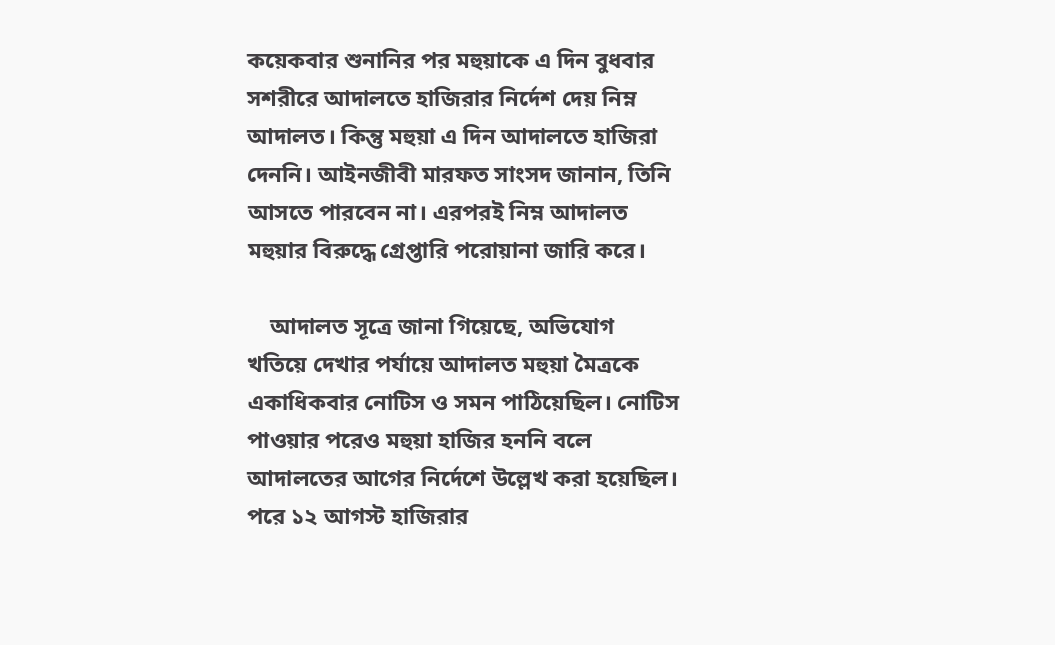কয়েকবার শুনানির পর মহুয়াকে এ দিন বুধবার সশরীরে আদালতে হাজিরার নির্দেশ দেয় নিম্ন আদালত। কিন্তু মহুয়া এ দিন আদালতে হাজিরা দেননি। আইনজীবী মারফত সাংসদ জানান, তিনি আসতে পারবেন না। এরপরই নিম্ন আদালত মহুয়ার বিরুদ্ধে গ্রেপ্তারি পরোয়ানা জারি করে।

    আদালত সূত্রে জানা গিয়েছে, অভিযোগ খতিয়ে দেখার পর্যায়ে আদালত মহুয়া মৈত্রকে একাধিকবার নোটিস ও সমন পাঠিয়েছিল। নোটিস পাওয়ার পরেও মহুয়া হাজির হননি বলে আদালতের আগের নির্দেশে উল্লেখ করা হয়েছিল। পরে ১২ আগস্ট হাজিরার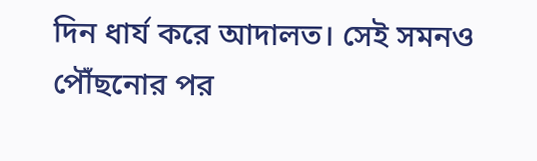দিন ধার্য করে আদালত। সেই সমনও পৌঁছনোর পর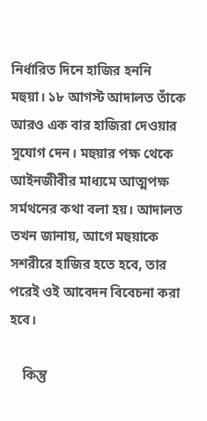নির্ধারিত দিনে হাজির হননি মহুয়া। ১৮ আগস্ট আদালত তাঁকে আরও এক বার হাজিরা দেওয়ার সুযোগ দেন। মহুয়ার পক্ষ থেকে আইনজীবীর মাধ্যমে আত্মপক্ষ সর্মথনের কথা বলা হয়। আদালত তখন জানায়, আগে মহুয়াকে সশরীরে হাজির হতে হবে, তার পরেই ওই আবেদন বিবেচনা করা হবে।

    কিন্তু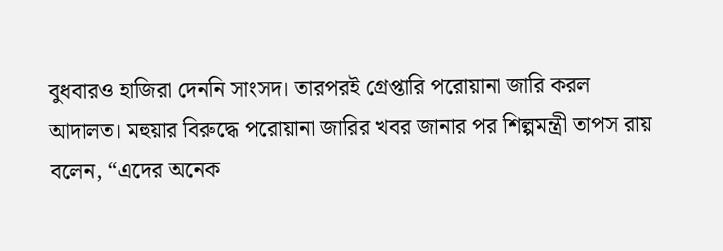বুধবারও হাজিরা দেননি সাংসদ। তারপরই গ্রেপ্তারি পরোয়ানা জারি করল আদালত। মহুয়ার বিরুদ্ধে পরোয়ানা জারির খবর জানার পর শিল্পমন্ত্রী তাপস রায় বলেন, “এদের অনেক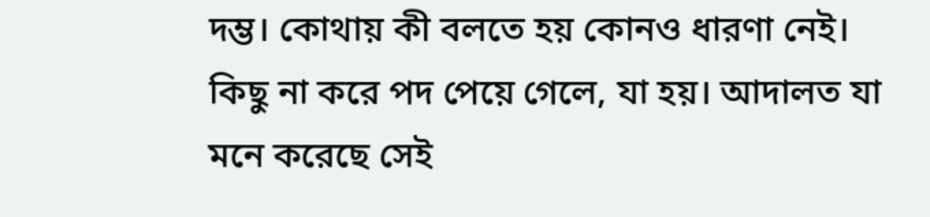দম্ভ। কোথায় কী বলতে হয় কোনও ধারণা নেই। কিছু না করে পদ পেয়ে গেলে, যা হয়। আদালত যা মনে করেছে সেই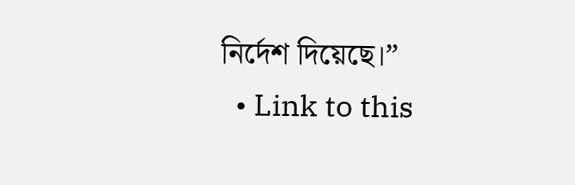নির্দেশ দিয়েছে।”
  • Link to this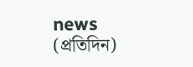news (প্রতিদিন)